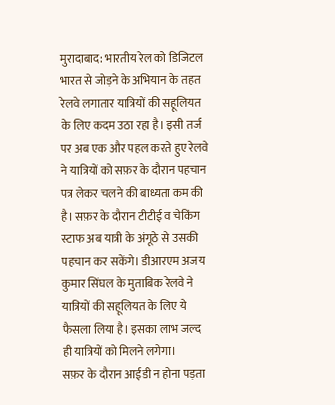मुरादाबाद: भारतीय रेल को डिजिटल भारत से जोड़ने के अभियान के तहत रेलवे लगातार यात्रियों की सहूलियत के लिए कदम उठा रहा है। इसी तर्ज पर अब एक और पहल करते हुए रेलवे ने यात्रियों को सफ़र के दौरान पहचान पत्र लेकर चलने की बाध्यता कम की है। सफ़र के दौरान टीटीई व चेकिंग स्टाफ अब यात्री के अंगूठे से उसकी पहचान कर सकेंगे। डीआरएम अजय कुमार सिंघल के मुताबिक रेलवे ने यात्रियों की सहूलियत के लिए ये फैसला लिया है। इसका लाभ जल्द ही यात्रियों को मिलने लगेगा।
सफ़र के दौरान आईडी न होना पड़ता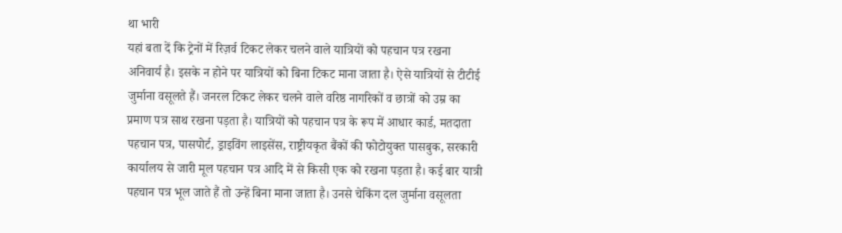था भारी
यहां बता दें कि ट्रेनों में रिज़र्व टिकट लेकर चलने वाले यात्रियों को पहचान पत्र रखना अनिवार्य है। इसके न होने पर यात्रियों को बिना टिकट माना जाता है। ऐसे यात्रियों से टीटीई जुर्माना वसूलते हैं। जनरल टिकट लेकर चलने वाले वरिष्ठ नागरिकों व छात्रों को उम्र का प्रमाण पत्र साथ रखना पड़ता है। यात्रियों को पहचान पत्र के रूप में आधार कार्ड, मतदाता पहचान पत्र, पासपोर्ट, ड्राइविंग लाइसेंस, राष्ट्रीयकृत बैंकों की फोटोयुक्त पासबुक, सरकारी कार्यालय से जारी मूल पहचान पत्र आदि में से किसी एक को रखना पड़ता है। कई बार यात्री पहचान पत्र भूल जाते हैं तो उन्हें बिना माना जाता है। उनसे चेकिंग दल जुर्माना वसूलता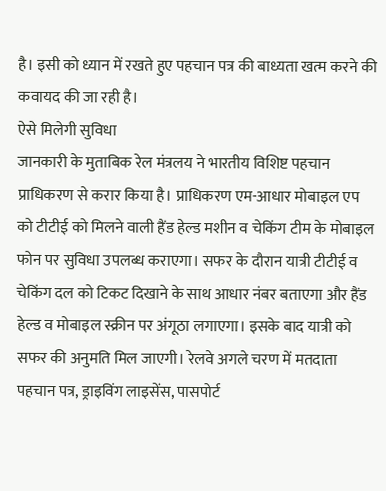है। इसी को ध्यान में रखते हुए पहचान पत्र की बाध्यता खत्म करने की कवायद की जा रही है।
ऐसे मिलेगी सुविधा
जानकारी के मुताबिक रेल मंत्रलय ने भारतीय विशिष्ट पहचान प्राधिकरण से करार किया है। प्राधिकरण एम-आधार मोबाइल एप को टीटीई को मिलने वाली हैंड हेल्ड मशीन व चेकिंग टीम के मोबाइल फोन पर सुविधा उपलब्ध कराएगा। सफर के दौरान यात्री टीटीई व चेकिंग दल को टिकट दिखाने के साथ आधार नंबर बताएगा और हैंड हेल्ड व मोबाइल स्क्रीन पर अंगूठा लगाएगा। इसके बाद यात्री को सफर की अनुमति मिल जाएगी। रेलवे अगले चरण में मतदाता पहचान पत्र, ड्राइविंग लाइसेंस, पासपोर्ट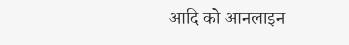आदि को आनलाइन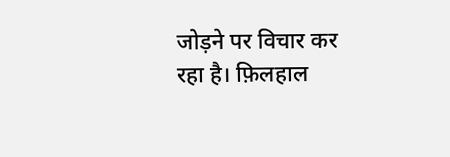जोड़ने पर विचार कर रहा है। फ़िलहाल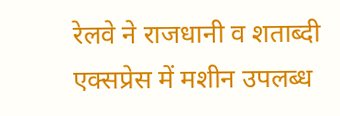रेलवे ने राजधानी व शताब्दी एक्सप्रेस में मशीन उपलब्ध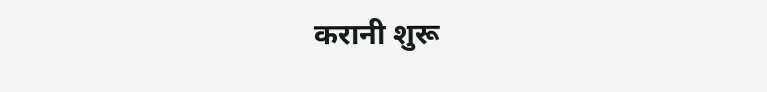करानी शुरू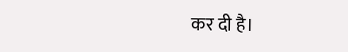कर दी है।